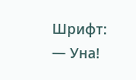Шрифт:
— Уна!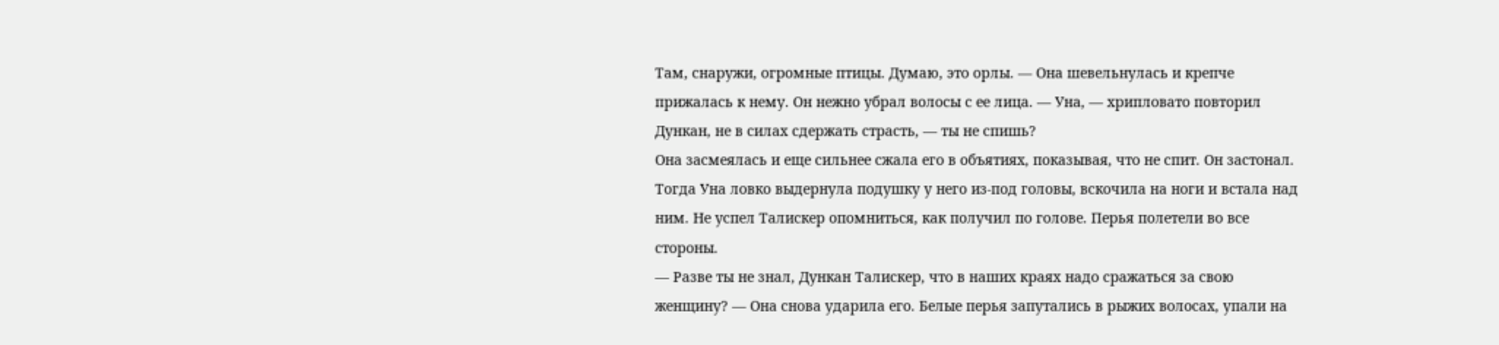Там, снаружи, огромные птицы. Думаю, это орлы. — Она шевельнулась и крепче прижалась к нему. Он нежно убрал волосы с ее лица. — Уна, — хрипловато повторил Дункан, не в силах сдержать страсть, — ты не спишь?
Она засмеялась и еще сильнее сжала его в объятиях, показывая, что не спит. Он застонал. Тогда Уна ловко выдернула подушку у него из-под головы, вскочила на ноги и встала над ним. Не успел Талискер опомниться, как получил по голове. Перья полетели во все стороны.
— Разве ты не знал, Дункан Талискер, что в наших краях надо сражаться за свою женщину? — Она снова ударила его. Белые перья запутались в рыжих волосах, упали на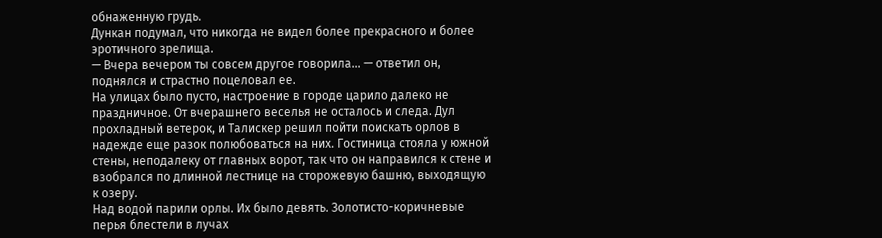обнаженную грудь.
Дункан подумал, что никогда не видел более прекрасного и более эротичного зрелища.
— Вчера вечером ты совсем другое говорила… — ответил он, поднялся и страстно поцеловал ее.
На улицах было пусто, настроение в городе царило далеко не праздничное. От вчерашнего веселья не осталось и следа. Дул прохладный ветерок, и Талискер решил пойти поискать орлов в надежде еще разок полюбоваться на них. Гостиница стояла у южной стены, неподалеку от главных ворот, так что он направился к стене и взобрался по длинной лестнице на сторожевую башню, выходящую к озеру.
Над водой парили орлы. Их было девять. Золотисто-коричневые перья блестели в лучах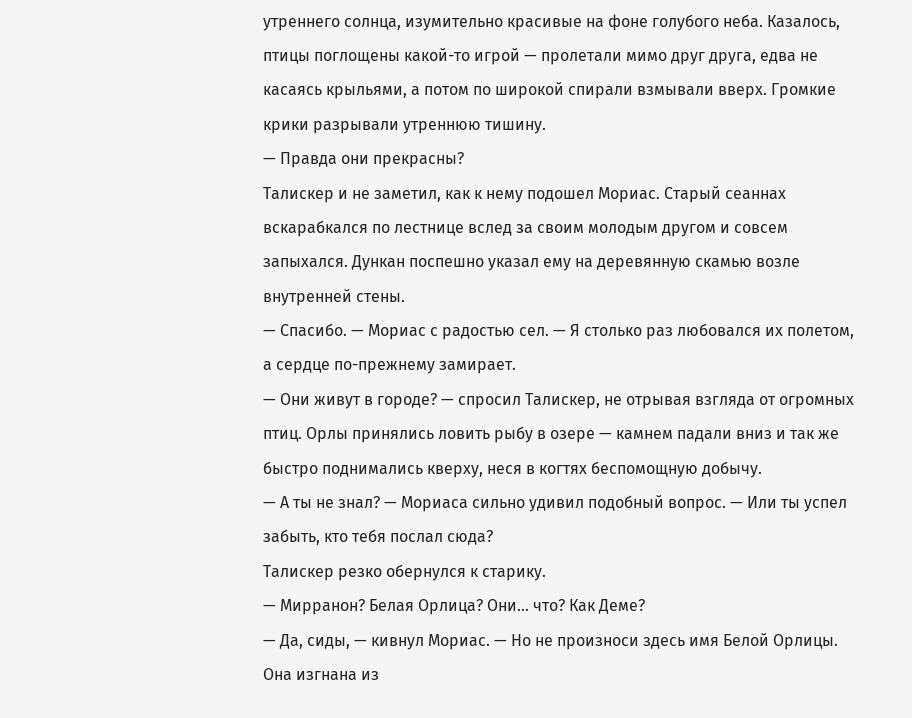утреннего солнца, изумительно красивые на фоне голубого неба. Казалось, птицы поглощены какой-то игрой — пролетали мимо друг друга, едва не касаясь крыльями, а потом по широкой спирали взмывали вверх. Громкие крики разрывали утреннюю тишину.
— Правда они прекрасны?
Талискер и не заметил, как к нему подошел Мориас. Старый сеаннах вскарабкался по лестнице вслед за своим молодым другом и совсем запыхался. Дункан поспешно указал ему на деревянную скамью возле внутренней стены.
— Спасибо. — Мориас с радостью сел. — Я столько раз любовался их полетом, а сердце по-прежнему замирает.
— Они живут в городе? — спросил Талискер, не отрывая взгляда от огромных птиц. Орлы принялись ловить рыбу в озере — камнем падали вниз и так же быстро поднимались кверху, неся в когтях беспомощную добычу.
— А ты не знал? — Мориаса сильно удивил подобный вопрос. — Или ты успел забыть, кто тебя послал сюда?
Талискер резко обернулся к старику.
— Мирранон? Белая Орлица? Они… что? Как Деме?
— Да, сиды, — кивнул Мориас. — Но не произноси здесь имя Белой Орлицы. Она изгнана из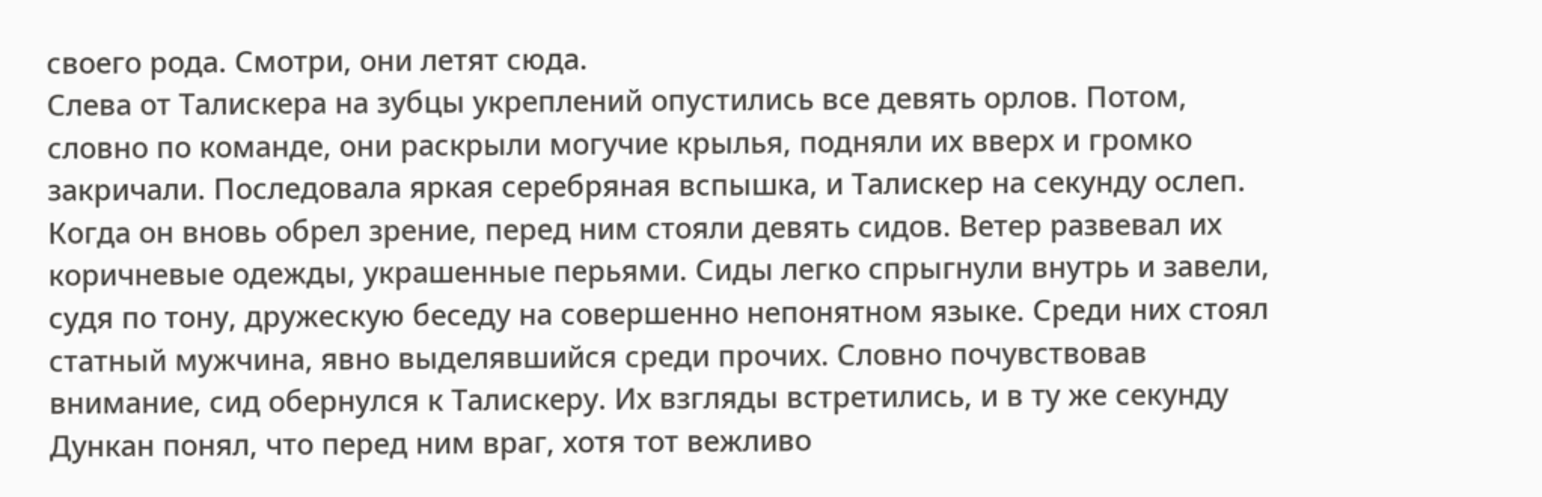своего рода. Смотри, они летят сюда.
Слева от Талискера на зубцы укреплений опустились все девять орлов. Потом, словно по команде, они раскрыли могучие крылья, подняли их вверх и громко закричали. Последовала яркая серебряная вспышка, и Талискер на секунду ослеп. Когда он вновь обрел зрение, перед ним стояли девять сидов. Ветер развевал их коричневые одежды, украшенные перьями. Сиды легко спрыгнули внутрь и завели, судя по тону, дружескую беседу на совершенно непонятном языке. Среди них стоял статный мужчина, явно выделявшийся среди прочих. Словно почувствовав внимание, сид обернулся к Талискеру. Их взгляды встретились, и в ту же секунду Дункан понял, что перед ним враг, хотя тот вежливо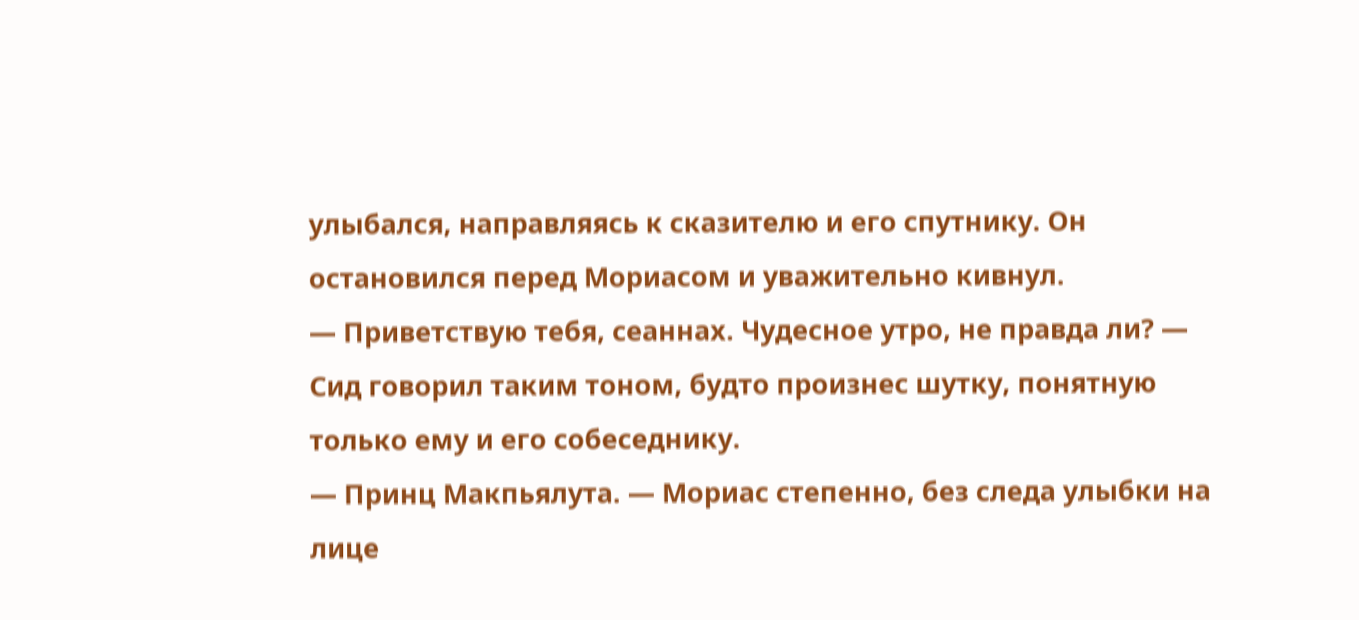улыбался, направляясь к сказителю и его спутнику. Он остановился перед Мориасом и уважительно кивнул.
— Приветствую тебя, сеаннах. Чудесное утро, не правда ли? — Сид говорил таким тоном, будто произнес шутку, понятную только ему и его собеседнику.
— Принц Макпьялута. — Мориас степенно, без следа улыбки на лице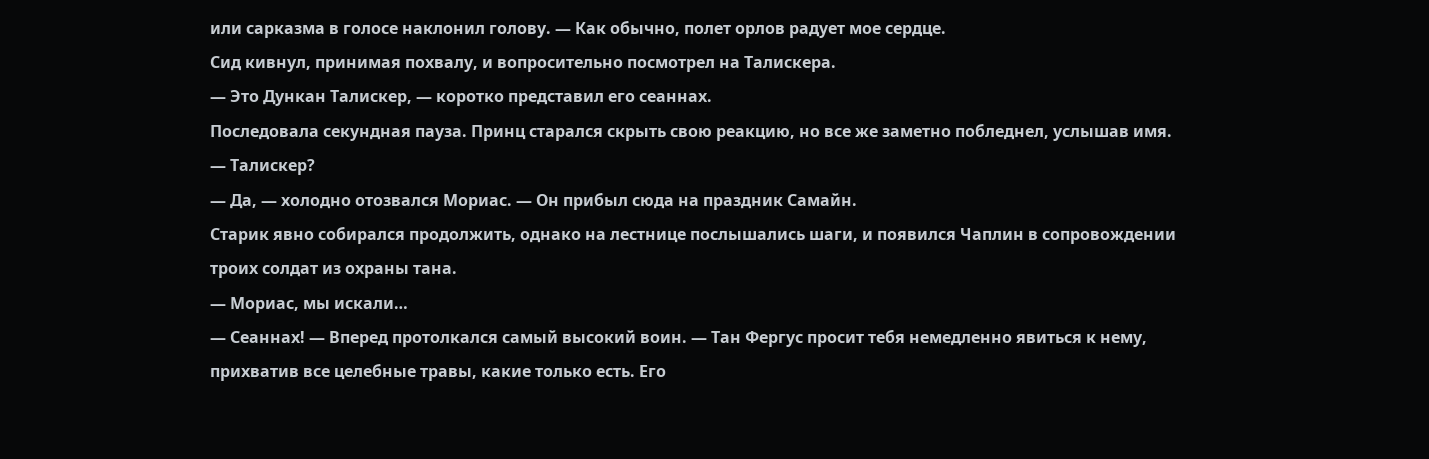или сарказма в голосе наклонил голову. — Как обычно, полет орлов радует мое сердце.
Сид кивнул, принимая похвалу, и вопросительно посмотрел на Талискера.
— Это Дункан Талискер, — коротко представил его сеаннах.
Последовала секундная пауза. Принц старался скрыть свою реакцию, но все же заметно побледнел, услышав имя.
— Талискер?
— Да, — холодно отозвался Мориас. — Он прибыл сюда на праздник Самайн.
Старик явно собирался продолжить, однако на лестнице послышались шаги, и появился Чаплин в сопровождении троих солдат из охраны тана.
— Мориас, мы искали…
— Сеаннах! — Вперед протолкался самый высокий воин. — Тан Фергус просит тебя немедленно явиться к нему, прихватив все целебные травы, какие только есть. Его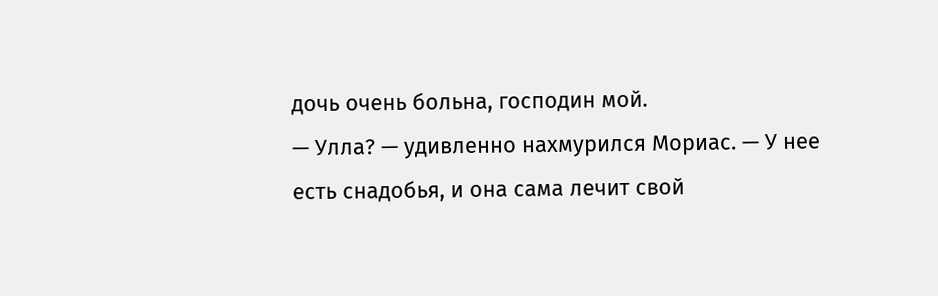дочь очень больна, господин мой.
— Улла? — удивленно нахмурился Мориас. — У нее есть снадобья, и она сама лечит свой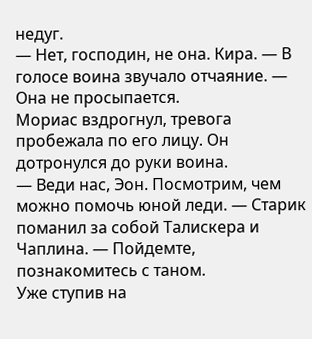недуг.
— Нет, господин, не она. Кира. — В голосе воина звучало отчаяние. — Она не просыпается.
Мориас вздрогнул, тревога пробежала по его лицу. Он дотронулся до руки воина.
— Веди нас, Эон. Посмотрим, чем можно помочь юной леди. — Старик поманил за собой Талискера и Чаплина. — Пойдемте, познакомитесь с таном.
Уже ступив на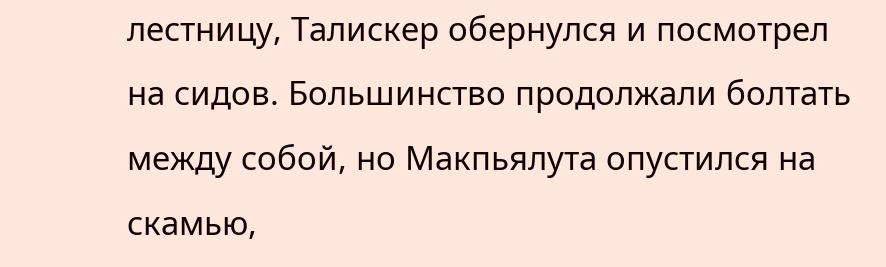лестницу, Талискер обернулся и посмотрел на сидов. Большинство продолжали болтать между собой, но Макпьялута опустился на скамью,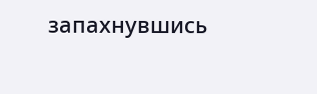запахнувшись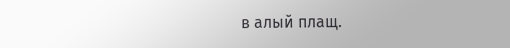в алый плащ.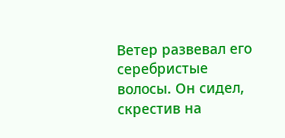Ветер развевал его серебристые волосы. Он сидел, скрестив на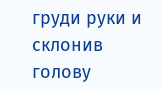груди руки и склонив голову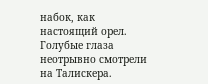набок, как настоящий орел. Голубые глаза неотрывно смотрели на Талискера.